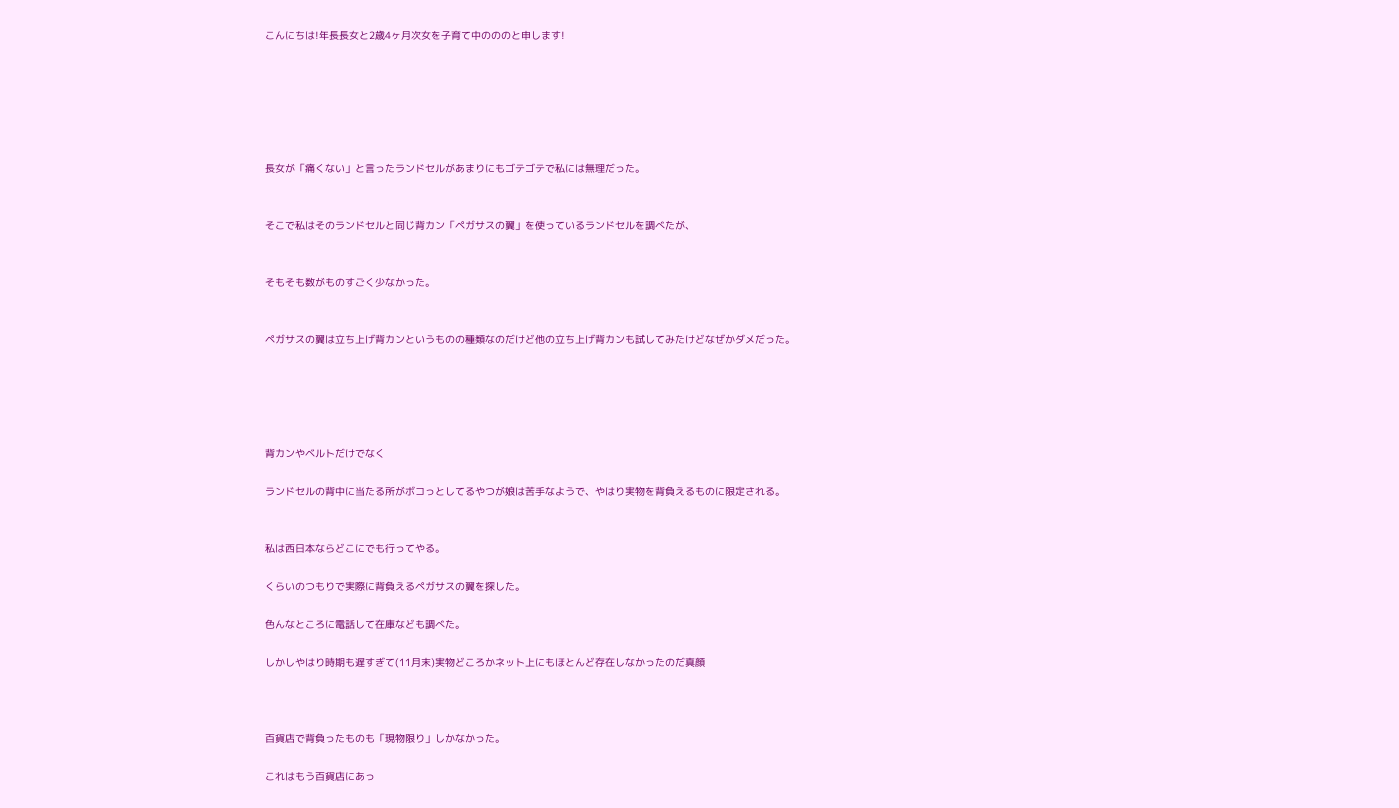こんにちは!年長長女と2歳4ヶ月次女を子育て中のののと申します!






長女が「痛くない」と言ったランドセルがあまりにもゴテゴテで私には無理だった。


そこで私はそのランドセルと同じ背カン「ペガサスの翼」を使っているランドセルを調べたが、


そもそも数がものすごく少なかった。


ペガサスの翼は立ち上げ背カンというものの種類なのだけど他の立ち上げ背カンも試してみたけどなぜかダメだった。





背カンやベルトだけでなく

ランドセルの背中に当たる所がボコっとしてるやつが娘は苦手なようで、やはり実物を背負えるものに限定される。


私は西日本ならどこにでも行ってやる。

くらいのつもりで実際に背負えるペガサスの翼を探した。

色んなところに電話して在庫なども調べた。

しかしやはり時期も遅すぎて(11月末)実物どころかネット上にもほとんど存在しなかったのだ真顔



百貨店で背負ったものも「現物限り」しかなかった。

これはもう百貨店にあっ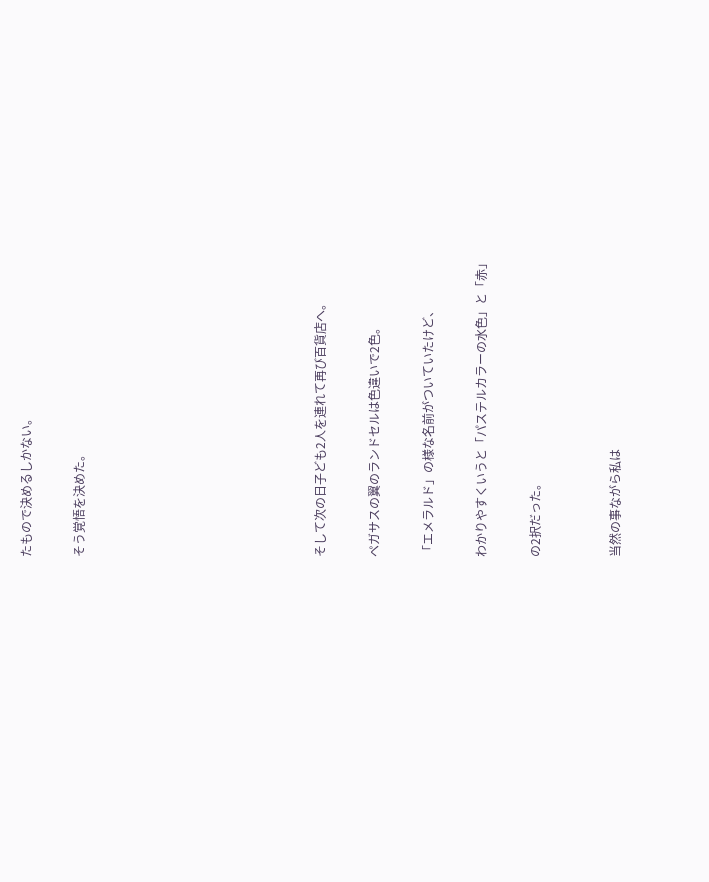たもので決めるしかない。

そう覚悟を決めた。








そして次の日子ども2人を連れて再び百貨店へ。

ペガサスの翼のランドセルは色違いで2色。

「エメラルド」の様な名前がついていたけど、

わかりやすくいうと「パステルカラーの水色」と「赤」

の2択だった。


当然の事ながら私は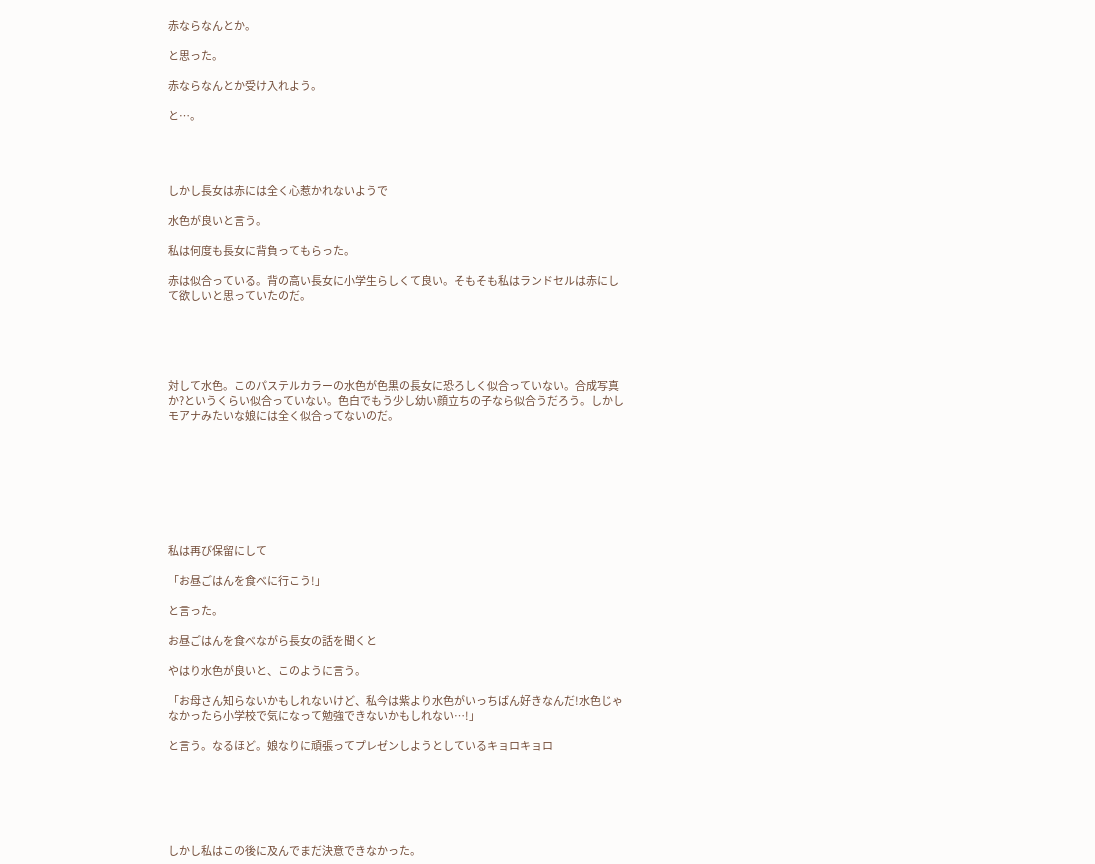赤ならなんとか。

と思った。

赤ならなんとか受け入れよう。

と…。




しかし長女は赤には全く心惹かれないようで

水色が良いと言う。

私は何度も長女に背負ってもらった。

赤は似合っている。背の高い長女に小学生らしくて良い。そもそも私はランドセルは赤にして欲しいと思っていたのだ。





対して水色。このパステルカラーの水色が色黒の長女に恐ろしく似合っていない。合成写真か?というくらい似合っていない。色白でもう少し幼い顔立ちの子なら似合うだろう。しかしモアナみたいな娘には全く似合ってないのだ。








私は再び保留にして

「お昼ごはんを食べに行こう!」

と言った。

お昼ごはんを食べながら長女の話を聞くと

やはり水色が良いと、このように言う。

「お母さん知らないかもしれないけど、私今は紫より水色がいっちばん好きなんだ!水色じゃなかったら小学校で気になって勉強できないかもしれない…!」

と言う。なるほど。娘なりに頑張ってプレゼンしようとしているキョロキョロ






しかし私はこの後に及んでまだ決意できなかった。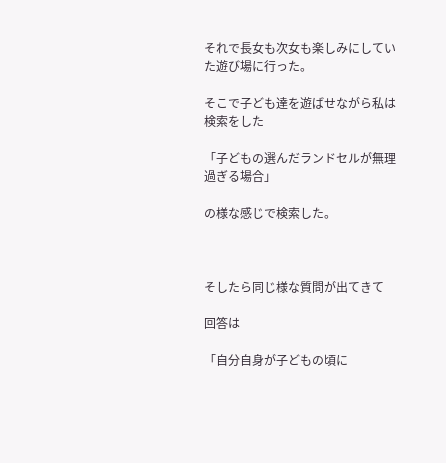それで長女も次女も楽しみにしていた遊び場に行った。

そこで子ども達を遊ばせながら私は検索をした

「子どもの選んだランドセルが無理過ぎる場合」

の様な感じで検索した。



そしたら同じ様な質問が出てきて

回答は

「自分自身が子どもの頃に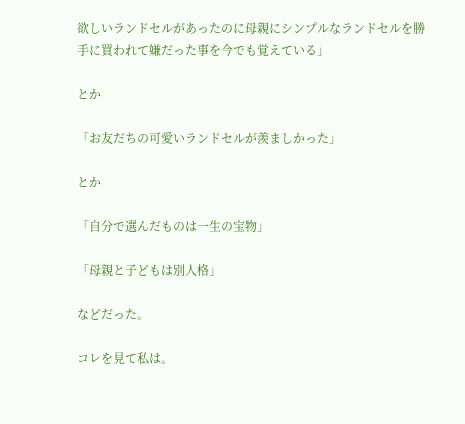欲しいランドセルがあったのに母親にシンプルなランドセルを勝手に買われて嫌だった事を今でも覚えている」

とか

「お友だちの可愛いランドセルが羨ましかった」

とか

「自分で選んだものは一生の宝物」

「母親と子どもは別人格」

などだった。

コレを見て私は。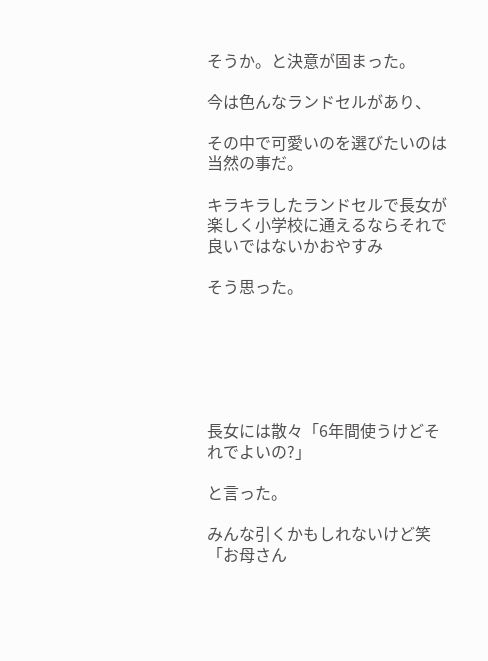そうか。と決意が固まった。

今は色んなランドセルがあり、

その中で可愛いのを選びたいのは当然の事だ。

キラキラしたランドセルで長女が楽しく小学校に通えるならそれで良いではないかおやすみ

そう思った。






長女には散々「6年間使うけどそれでよいの?」

と言った。

みんな引くかもしれないけど笑 「お母さん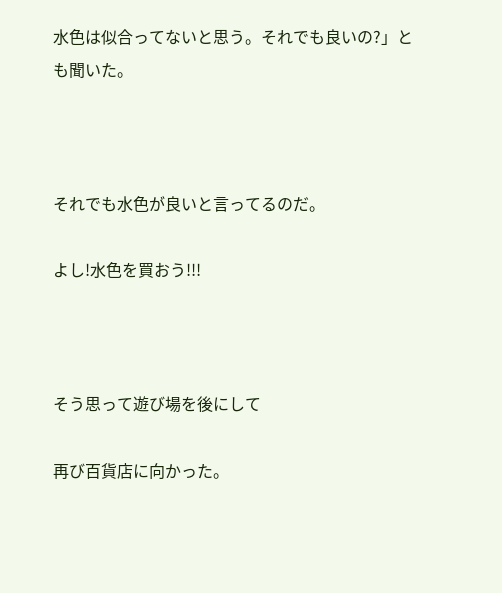水色は似合ってないと思う。それでも良いの?」とも聞いた。



それでも水色が良いと言ってるのだ。

よし!水色を買おう!!!



そう思って遊び場を後にして

再び百貨店に向かった。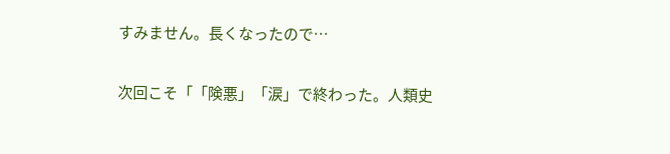すみません。長くなったので…

次回こそ「「険悪」「涙」で終わった。人類史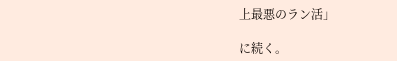上最悪のラン活」

に続く。